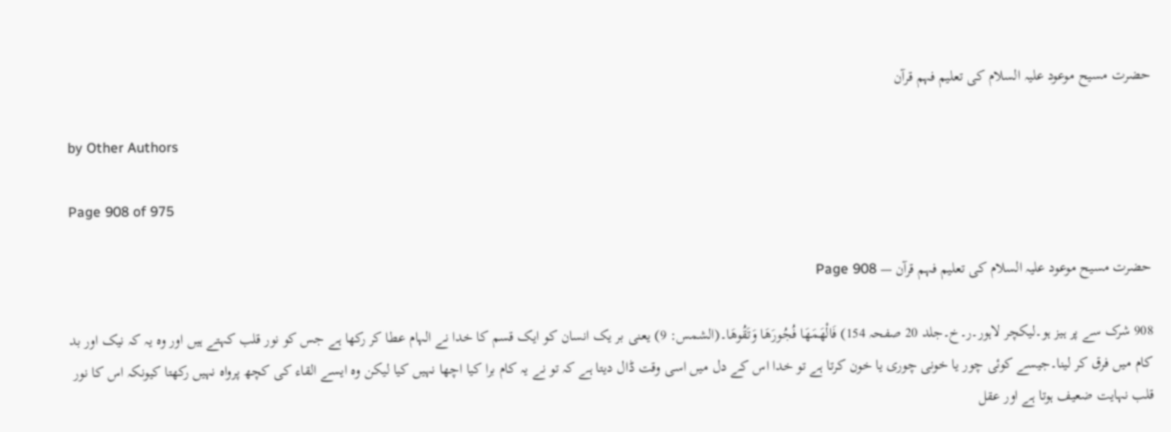حضرت مسیح موعود علیہ السلام کی تعلیم فہم قرآن

by Other Authors

Page 908 of 975

حضرت مسیح موعود علیہ السلام کی تعلیم فہم قرآن — Page 908

908 شرک سے پر ہیز ہو۔لیکچر لاہور۔ر۔خ۔جلد 20 صفحہ 154) فَالْهَمَهَا فُجُورَهَا وَتَقُوهَا۔(الشمس: 9) یعنی بر یک انسان کو ایک قسم کا خدا نے الہام عطا کر رکھا ہے جس کو نور قلب کہتے ہیں اور وہ یہ کہ نیک اور بد کام میں فرق کر لینا۔جیسے کوئی چور یا خونی چوری یا خون کرتا ہے تو خدا اس کے دل میں اسی وقت ڈال دیتا ہے کہ تو نے یہ کام برا کیا اچھا نہیں کیا لیکن وہ ایسے القاء کی کچھ پرواہ نہیں رکھتا کیونکہ اس کا نور قلب نہایت ضعیف ہوتا ہے اور عقل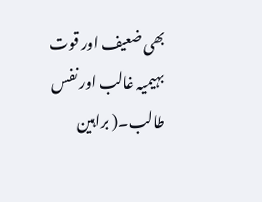بھی ضعیف اور قوت بہیمیہ غالب اور نفس طالب۔( براہین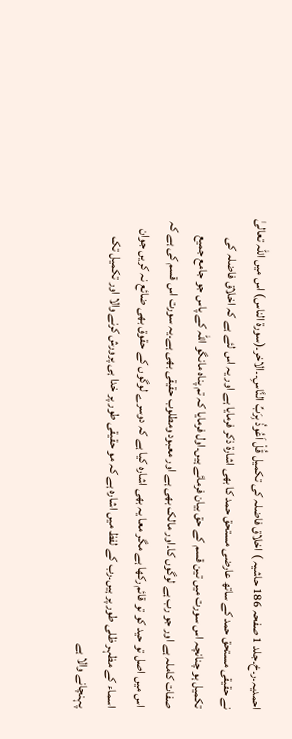احمدیہ۔ر۔خ۔جلد 1 صفحہ 186 حاشیہ ) اخلاق فاضلہ کی تکمیل قُلْ اَعُوذُ بِرَبِّ النَّاسِ۔۔الاخر۔(سورة الناس) اس میں اللہ تعالیٰ نے حقیقی مستحق حمد کے ساتھ عارضی مستحق حمد کا بھی اشارۃ ذکر فرمایا ہے اور یہ اس لئے ہے کہ اخلاق فاضلہ کی تکمیل ہو چنانچہ اس سورت میں تین قسم کے حق بیان فرمائے ہیں۔اول فرمایا کہ تم پناہ مانگو اللہ کے پاس جو جامع جمیع صفات کاملہ ہے اور جو رب ہے لوگوں کا۔اور مالک بھی ہے اور معبود ومطلوب حقیقی بھی ہے۔یہ سورت اس قسم کی ہے کہ اس میں اصل تو حید کو تو قائم رکھا ہے مگر معا یہ بھی اشارہ کیا ہے کہ دوسرے لوگوں کے حقوق بھی ضائع نہ کریں جوان اسماء کے مظہر ظلی طور پر ہیں۔رب کے لفظ میں اشارہ ہے کہ مو حقیقی طور پر خدا ہی پرورش کرنے والا اور تکمیل تک پہنچانے والا ہے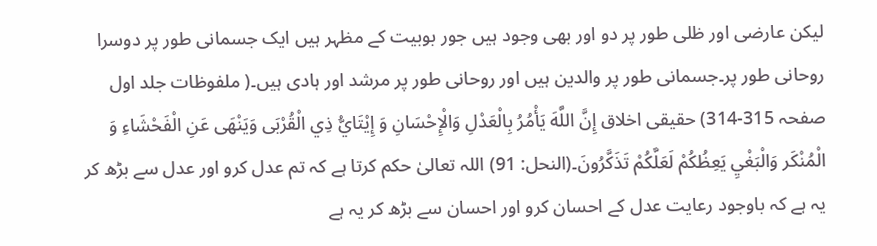لیکن عارضی اور ظلی طور پر دو اور بھی وجود ہیں جور بوبیت کے مظہر ہیں ایک جسمانی طور پر دوسرا روحانی طور پر۔جسمانی طور پر والدین ہیں اور روحانی طور پر مرشد اور ہادی ہیں۔( ملفوظات جلد اول صفحہ 315-314) حقیقی اخلاق إِنَّ اللَّهَ يَأْمُرُ بِالْعَدْلِ وَالْإِحْسَانِ وَ إِيْتَايُّ ذِي الْقُرْبَى وَيَنْهَى عَنِ الْفَحْشَاءِ وَ الْمُنْكَر وَالْبَغْيِ يَعِظُكُمْ لَعَلَّكُمْ تَذَكَّرُونَ۔(النحل: 91) اللہ تعالیٰ حکم کرتا ہے کہ تم عدل کرو اور عدل سے بڑھ کر یہ ہے کہ باوجود رعایت عدل کے احسان کرو اور احسان سے بڑھ کر یہ ہے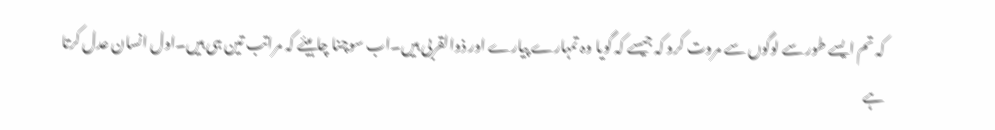کہ تم ایسے طور سے لوگوں سے مروت کرو کہ جیسے کہ گویا وہ تمہارے پیارے اور ذوالقربی ہیں۔اب سوچنا چاہیئے کہ مراتب تین ہی ہیں۔اول انسان عدل کرتا ہے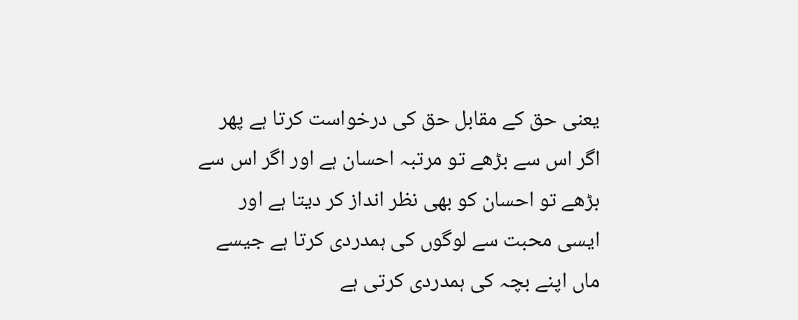یعنی حق کے مقابل حق کی درخواست کرتا ہے پھر اگر اس سے بڑھے تو مرتبہ احسان ہے اور اگر اس سے بڑھے تو احسان کو بھی نظر انداز کر دیتا ہے اور ایسی محبت سے لوگوں کی ہمدردی کرتا ہے جیسے ماں اپنے بچہ کی ہمدردی کرتی ہے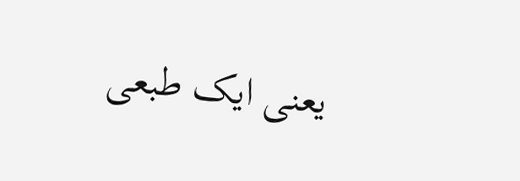یعنی ایک طبعی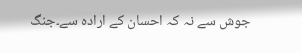جوش سے نہ کہ احسان کے ارادہ سے۔جنگ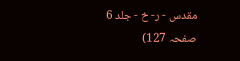مقدس - ر- خ - جلد 6 صفحہ 127)